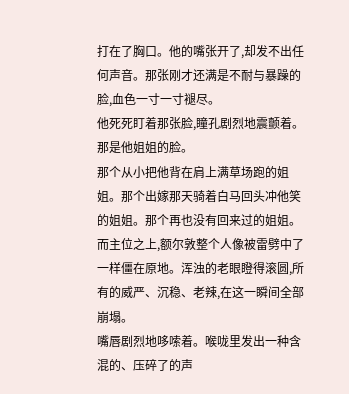打在了胸口。他的嘴张开了,却发不出任何声音。那张刚才还满是不耐与暴躁的脸,血色一寸一寸褪尽。
他死死盯着那张脸,瞳孔剧烈地震颤着。
那是他姐姐的脸。
那个从小把他背在肩上满草场跑的姐姐。那个出嫁那天骑着白马回头冲他笑的姐姐。那个再也没有回来过的姐姐。
而主位之上,额尔敦整个人像被雷劈中了一样僵在原地。浑浊的老眼瞪得滚圆,所有的威严、沉稳、老辣,在这一瞬间全部崩塌。
嘴唇剧烈地哆嗦着。喉咙里发出一种含混的、压碎了的声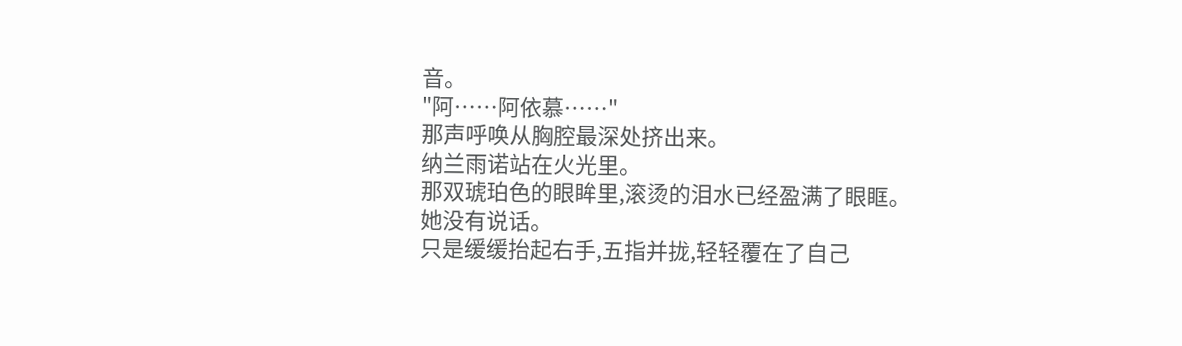音。
"阿……阿依慕……"
那声呼唤从胸腔最深处挤出来。
纳兰雨诺站在火光里。
那双琥珀色的眼眸里,滚烫的泪水已经盈满了眼眶。
她没有说话。
只是缓缓抬起右手,五指并拢,轻轻覆在了自己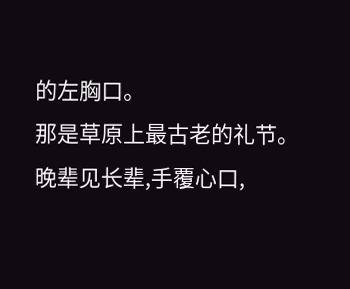的左胸口。
那是草原上最古老的礼节。
晚辈见长辈,手覆心口,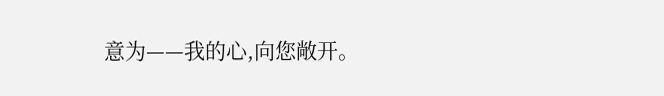意为——我的心,向您敞开。